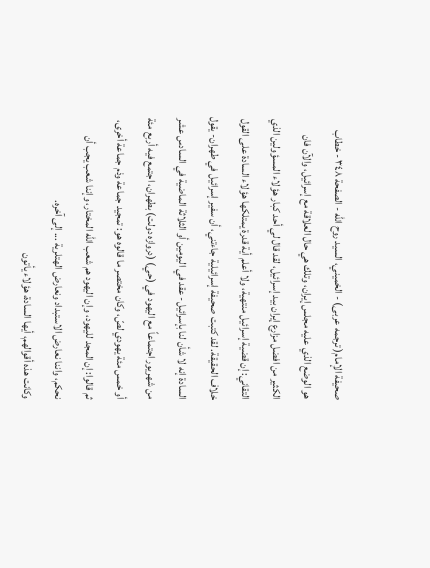صحيفة الإمام( ترجمه عربى) - الخميني، السيد روح الله - الصفحة ٣٤٨ - خطاب
هو الوضع الذي عليه مجلس إيران، وتلك هي حال العلاقة مع إسرائيل، والآن فان الكثير من افضل مزارع إيران بيد إسرائيل، لقد قال لي أحد كبار هؤلاء المسؤولين الذي التقاني: إن قضية إسرائيل منتهية، ولا أعلم أية قدرة يمتلكها هؤلاء السادة على القول خلاف الحقيقة. لقد كتبت صحيفة إسرائيلية جاءتني، أن سفير إسرائيل في طهران- يقول السادة إنه لا شأن لنا بإسرائيل- عقد في اليومين أو الثلاثة الماضية في السادس عشر من شهريور اجتماعاً مع اليهود في (حي) (دروازه دولت) بطهران، اجتمع فيه أربع مئة أو خمس مئة يهودي لصّ، وكان مختصر ما قالوه هو: تمجيد جماعة وذم جماعة أخرى، ثم قالوا: إن المجد لليهود، وإن اليهود هم شعب الله المختار، وإننا شعب يجب أن نحكم، واننا نعارض الاستبداد ونعارض الهتلرية ... إلى آخره.
وكانت هذه أقوالهم، أيها السادة، هؤلاء يأتون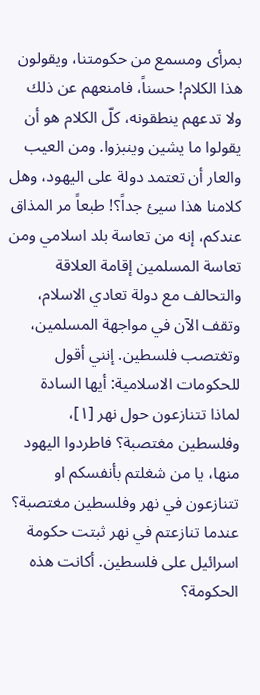بمرأى ومسمع من حكومتنا، ويقولون هذا الكلام! حسناً، فامنعهم عن ذلك ولا تدعهم ينطقونه، كلّ الكلام هو أن يقولوا ما يشين وينبزوا. ومن العيب والعار أن تعتمد دولة على اليهود، وهل كلامنا هذا سيئ جداً؟! طبعاً مر المذاق عندكم، إنه من تعاسة بلد اسلامي ومن تعاسة المسلمين إقامة العلاقة والتحالف مع دولة تعادي الاسلام، وتقف الآن في مواجهة المسلمين، وتغتصب فلسطين. إنني أقول للحكومات الاسلامية: أيها السادة لماذا تتنازعون حول نهر [١]، وفلسطين مغتصبة؟ فاطردوا اليهود منها، يا من شغلتم بأنفسكم او تتنازعون في نهر وفلسطين مغتصبة؟ عندما تنازعتم في نهر ثبتت حكومة اسرائيل على فلسطين. أكانت هذه الحكومة؟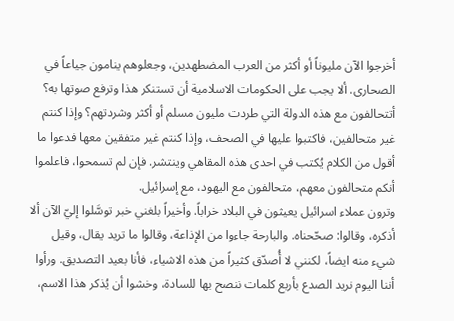أخرجوا الآن مليوناً أو أكثر من العرب المضطهدين، وجعلوهم ينامون جياعاً في الصحارى. ألا يجب على الحكومات الاسلامية أن تستنكر هذا وترفع صوتها به؟ أتتحالفون مع هذه الدولة التي طردت مليون مسلم أو أكثر وشردتهم؟ وإذا كنتم غير متحالفين، فاكتبوا عليها في الصحف، وإذا كنتم غير متفقين معها فدعوا ما أقول من الكلام يُكتب في احدى هذه المقاهي وينتشر. فإن لم تسمحوا، فاعلموا أنكم متحالفون معهم، متحالفون مع اليهود، مع إسرائيل.
وترون عملاء اسرائيل يعيثون في البلاد خراباً. وأخيراً بلغني خبر توسَّلوا إليّ الآن ألا أذكره، وقالوا: صحّحناه. والبارحة جاءوا من الإذاعة، وقالوا ما تريد يقال، وقيل شيء منه ايضاً، لكنني لا أُصدّق كثيراً من هذه الاشياء، فأنا بعيد التصديق. ورأوا أننا اليوم نريد الصدع بأربع كلمات ننصح بها للسادة، وخشوا أن يُذكر هذا الاسم،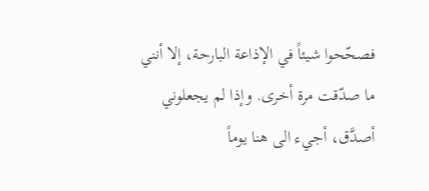فصحّحوا شيئاً في الإذاعة البارحة، إلا أنني ما صدّقت مرة أخرى. وإذا لم يجعلوني أصدَّق، أجيء الى هنا يوماً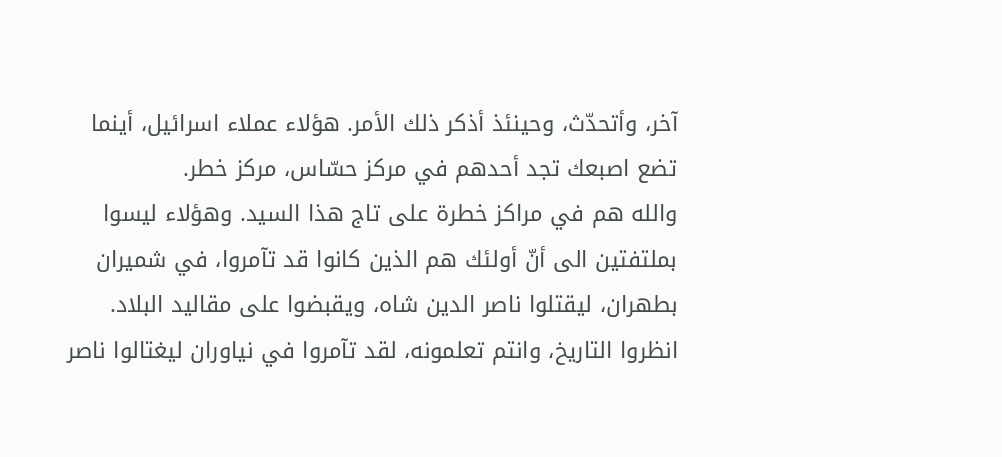آخر، وأتحدّث، وحينئذ أذكر ذلك الأمر. هؤلاء عملاء اسرائيل، أينما تضع اصبعك تجد أحدهم في مركز حسّاس، مركز خطر.
والله هم في مراكز خطرة على تاج هذا السيد. وهؤلاء ليسوا بملتفتين الى أنّ أولئك هم الذين كانوا قد تآمروا، في شميران بطهران، ليقتلوا ناصر الدين شاه، ويقبضوا على مقاليد البلاد. انظروا التاريخ، وانتم تعلمونه، لقد تآمروا في نياوران ليغتالوا ناصر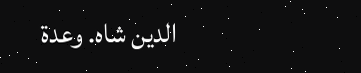الدين شاه. وعدة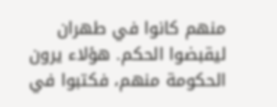منهم كانوا في طهران ليقبضوا الحكم. هؤلاء يرون الحكومة منهم، فكتبوا في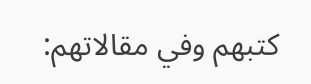كتبهم وفي مقالاتهم: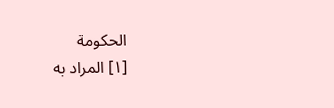الحكومة
[١] المراد به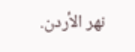نهر الأردن.